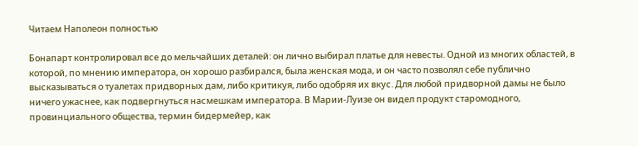Читаем Наполеон полностью

Бонапарт контролировал все до мельчайших деталей: он лично выбирал платье для невесты. Одной из многих областей, в которой, по мнению императора, он хорошо разбирался, была женская мода, и он часто позволял себе публично высказываться о туалетах придворных дам, либо критикуя, либо одобряя их вкус. Для любой придворной дамы не было ничего ужаснее, как подвергнуться насмешкам императора. В Марии-Луизе он видел продукт старомодного, провинциального общества, термин бидермейер, как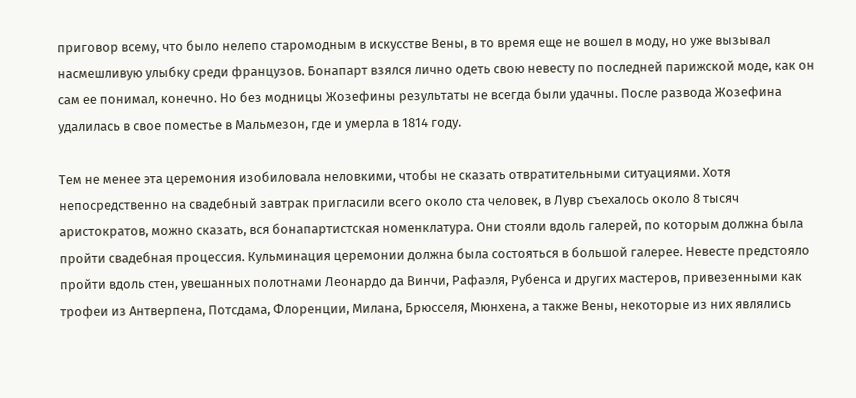приговор всему, что было нелепо старомодным в искусстве Вены, в то время еще не вошел в моду, но уже вызывал насмешливую улыбку среди французов. Бонапарт взялся лично одеть свою невесту по последней парижской моде, как он сам ее понимал, конечно. Но без модницы Жозефины результаты не всегда были удачны. После развода Жозефина удалилась в свое поместье в Мальмезон, где и умерла в 1814 году.

Тем не менее эта церемония изобиловала неловкими, чтобы не сказать отвратительными ситуациями. Хотя непосредственно на свадебный завтрак пригласили всего около ста человек, в Лувр съехалось около 8 тысяч аристократов, можно сказать, вся бонапартистская номенклатура. Они стояли вдоль галерей, по которым должна была пройти свадебная процессия. Кульминация церемонии должна была состояться в большой галерее. Невесте предстояло пройти вдоль стен, увешанных полотнами Леонардо да Винчи, Рафаэля, Рубенса и других мастеров, привезенными как трофеи из Антверпена, Потсдама, Флоренции, Милана, Брюсселя, Мюнхена, а также Вены, некоторые из них являлись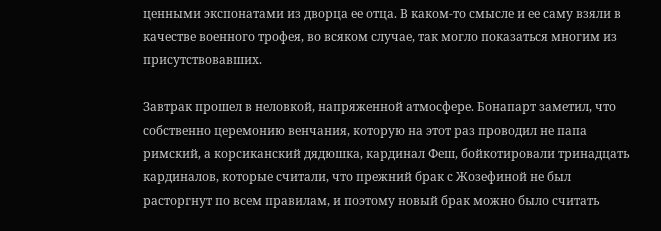ценными экспонатами из дворца ее отца. В каком-то смысле и ее саму взяли в качестве военного трофея, во всяком случае, так могло показаться многим из присутствовавших.

Завтрак прошел в неловкой, напряженной атмосфере. Бонапарт заметил, что собственно церемонию венчания, которую на этот раз проводил не папа римский, а корсиканский дядюшка, кардинал Феш, бойкотировали тринадцать кардиналов, которые считали, что прежний брак с Жозефиной не был расторгнут по всем правилам, и поэтому новый брак можно было считать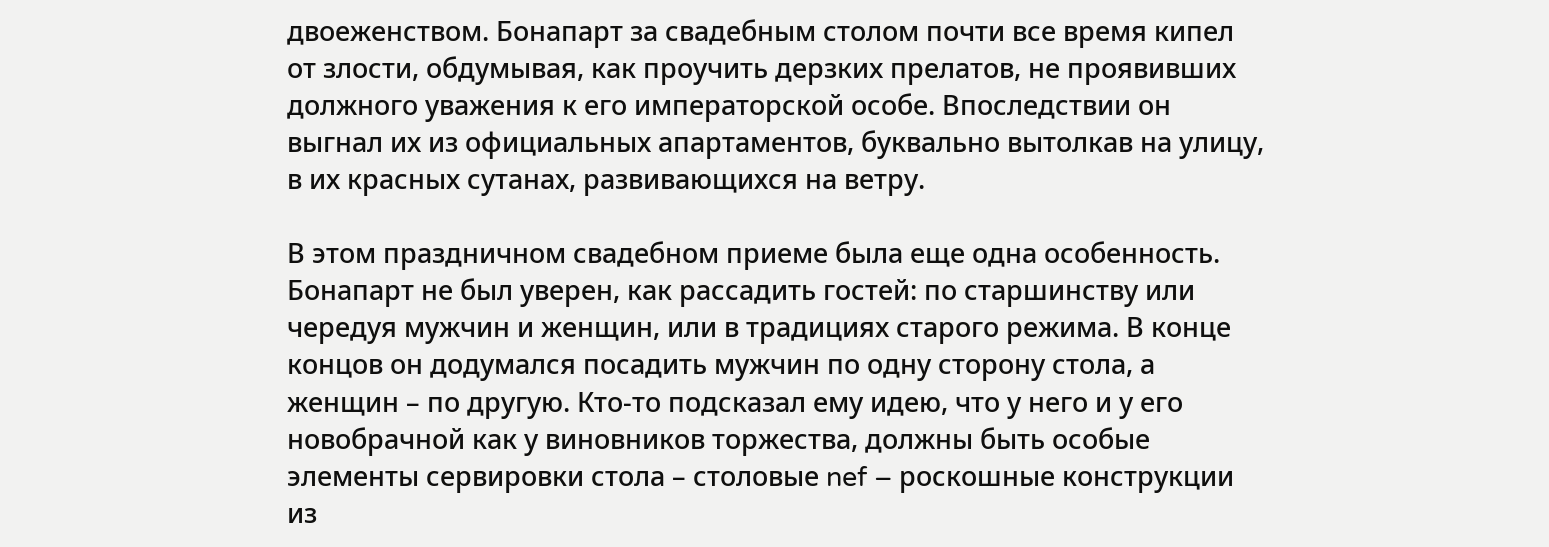двоеженством. Бонапарт за свадебным столом почти все время кипел от злости, обдумывая, как проучить дерзких прелатов, не проявивших должного уважения к его императорской особе. Впоследствии он выгнал их из официальных апартаментов, буквально вытолкав на улицу, в их красных сутанах, развивающихся на ветру.

В этом праздничном свадебном приеме была еще одна особенность. Бонапарт не был уверен, как рассадить гостей: по старшинству или чередуя мужчин и женщин, или в традициях старого режима. В конце концов он додумался посадить мужчин по одну сторону стола, а женщин – по другую. Кто-то подсказал ему идею, что у него и у его новобрачной как у виновников торжества, должны быть особые элементы сервировки стола – столовые nef – роскошные конструкции из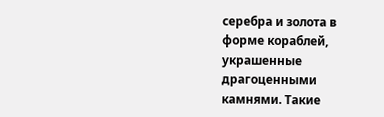серебра и золота в форме кораблей, украшенные драгоценными камнями. Такие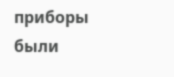приборы были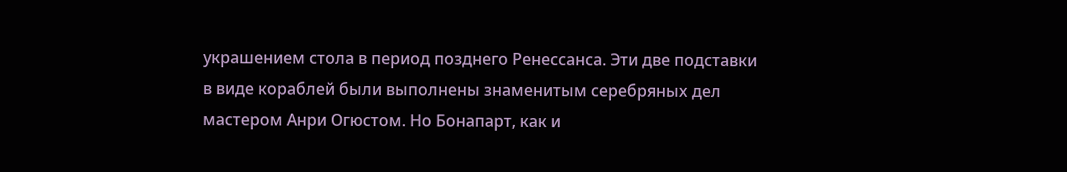украшением стола в период позднего Ренессанса. Эти две подставки в виде кораблей были выполнены знаменитым серебряных дел мастером Анри Огюстом. Но Бонапарт, как и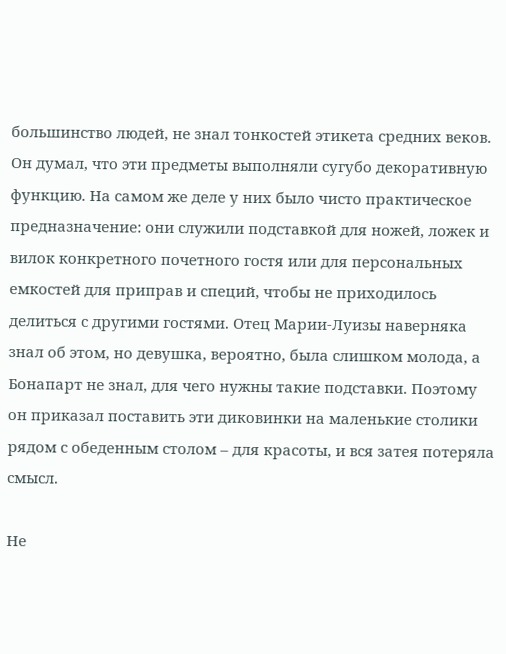большинство людей, не знал тонкостей этикета средних веков. Он думал, что эти предметы выполняли сугубо декоративную функцию. На самом же деле у них было чисто практическое предназначение: они служили подставкой для ножей, ложек и вилок конкретного почетного гостя или для персональных емкостей для приправ и специй, чтобы не приходилось делиться с другими гостями. Отец Марии-Луизы наверняка знал об этом, но девушка, вероятно, была слишком молода, а Бонапарт не знал, для чего нужны такие подставки. Поэтому он приказал поставить эти диковинки на маленькие столики рядом с обеденным столом – для красоты, и вся затея потеряла смысл.

Не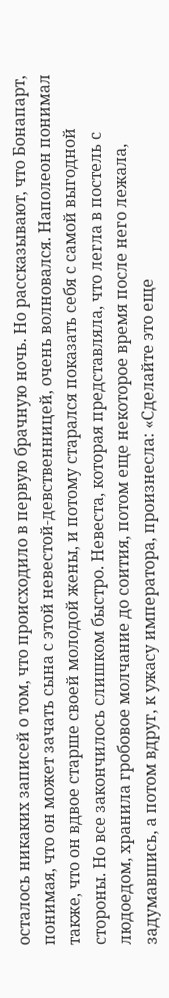осталось никаких записей о том, что происходило в первую брачную ночь. Но рассказывают, что Бонапарт, понимая, что он может зачать сына с этой невестой-девственницей, очень волновался. Наполеон понимал также, что он вдвое старше своей молодой жены, и потому старался показать себя с самой выгодной стороны. Но все закончилось слишком быстро. Невеста, которая представляла, что легла в постель с людоедом, хранила гробовое молчание до соития, потом еще некоторое время после него лежала, задумавшись, а потом вдруг, к ужасу императора, произнесла: «Сделайте это еще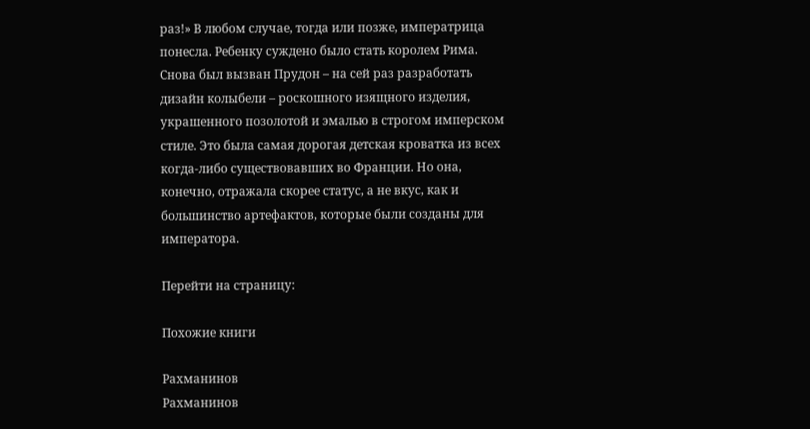раз!» В любом случае, тогда или позже, императрица понесла. Ребенку суждено было стать королем Рима. Снова был вызван Прудон – на сей раз разработать дизайн колыбели – роскошного изящного изделия, украшенного позолотой и эмалью в строгом имперском стиле. Это была самая дорогая детская кроватка из всех когда-либо существовавших во Франции. Но она, конечно, отражала скорее статус, а не вкус, как и большинство артефактов, которые были созданы для императора.

Перейти на страницу:

Похожие книги

Рахманинов
Рахманинов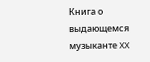Книга о выдающемся музыканте XX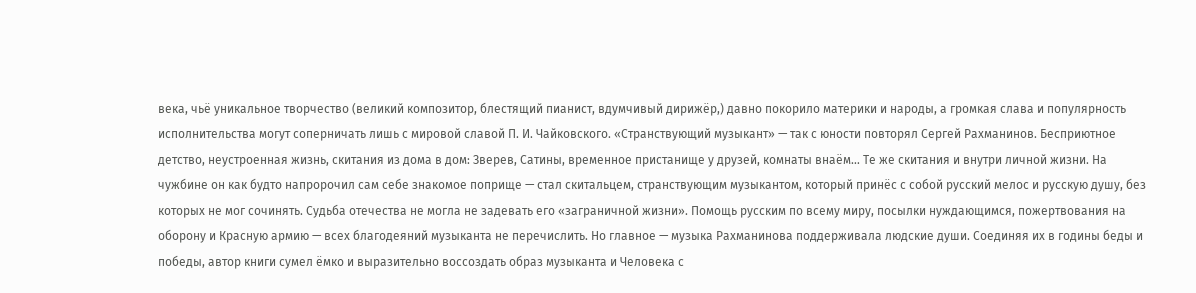века, чьё уникальное творчество (великий композитор, блестящий пианист, вдумчивый дирижёр,) давно покорило материки и народы, а громкая слава и популярность исполнительства могут соперничать лишь с мировой славой П. И. Чайковского. «Странствующий музыкант» — так с юности повторял Сергей Рахманинов. Бесприютное детство, неустроенная жизнь, скитания из дома в дом: Зверев, Сатины, временное пристанище у друзей, комнаты внаём… Те же скитания и внутри личной жизни. На чужбине он как будто напророчил сам себе знакомое поприще — стал скитальцем, странствующим музыкантом, который принёс с собой русский мелос и русскую душу, без которых не мог сочинять. Судьба отечества не могла не задевать его «заграничной жизни». Помощь русским по всему миру, посылки нуждающимся, пожертвования на оборону и Красную армию — всех благодеяний музыканта не перечислить. Но главное — музыка Рахманинова поддерживала людские души. Соединяя их в годины беды и победы, автор книги сумел ёмко и выразительно воссоздать образ музыканта и Человека с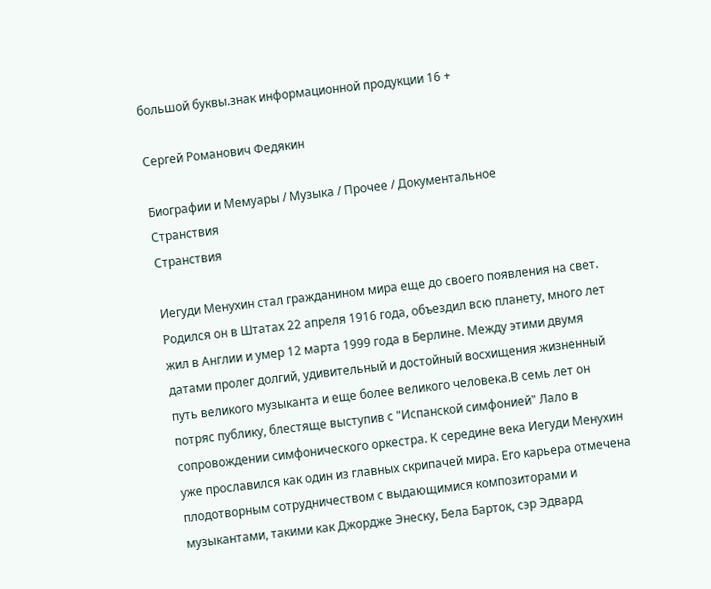большой буквы.знак информационной продукции 16 +

Сергей Романович Федякин

Биографии и Мемуары / Музыка / Прочее / Документальное
Странствия
Странствия

Иегуди Менухин стал гражданином мира еще до своего появления на свет. Родился он в Штатах 22 апреля 1916 года, объездил всю планету, много лет жил в Англии и умер 12 марта 1999 года в Берлине. Между этими двумя датами пролег долгий, удивительный и достойный восхищения жизненный путь великого музыканта и еще более великого человека.В семь лет он потряс публику, блестяще выступив с "Испанской симфонией" Лало в сопровождении симфонического оркестра. К середине века Иегуди Менухин уже прославился как один из главных скрипачей мира. Его карьера отмечена плодотворным сотрудничеством с выдающимися композиторами и музыкантами, такими как Джордже Энеску, Бела Барток, сэр Эдвард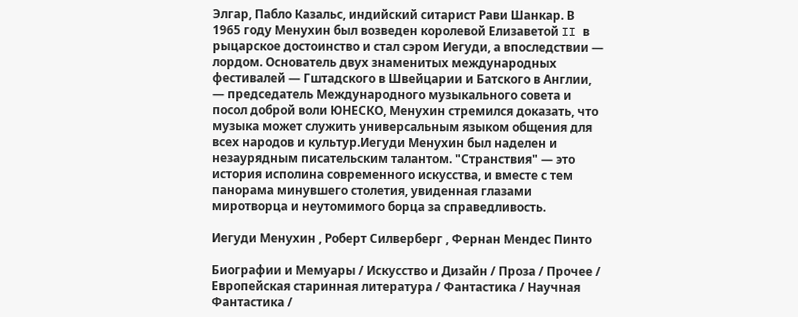Элгар, Пабло Казальс, индийский ситарист Рави Шанкар. В 1965 году Менухин был возведен королевой Елизаветой II в рыцарское достоинство и стал сэром Иегуди, а впоследствии — лордом. Основатель двух знаменитых международных фестивалей — Гштадского в Швейцарии и Батского в Англии, — председатель Международного музыкального совета и посол доброй воли ЮНЕСКО, Менухин стремился доказать, что музыка может служить универсальным языком общения для всех народов и культур.Иегуди Менухин был наделен и незаурядным писательским талантом. "Странствия" — это история исполина современного искусства, и вместе с тем панорама минувшего столетия, увиденная глазами миротворца и неутомимого борца за справедливость.

Иегуди Менухин , Роберт Силверберг , Фернан Мендес Пинто

Биографии и Мемуары / Искусство и Дизайн / Проза / Прочее / Европейская старинная литература / Фантастика / Научная Фантастика /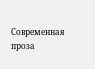Современная проза